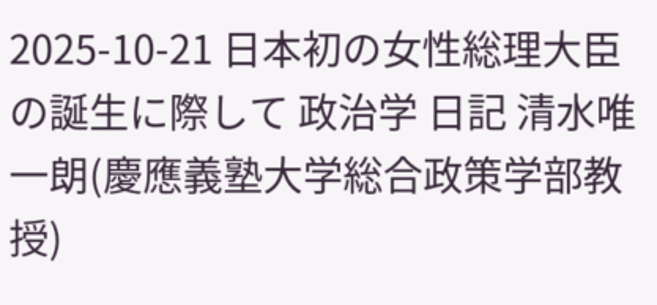2025-10-21 日本初の女性総理大臣の誕生に際して 政治学 日記 清水唯一朗(慶應義塾大学総合政策学部教授)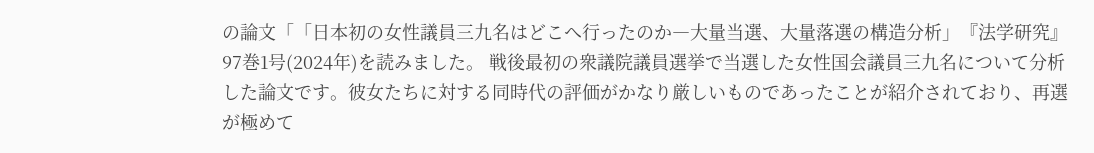の論文「「日本初の女性議員三九名はどこへ行ったのか―大量当選、大量落選の構造分析」『法学研究』97巻1号(2024年)を読みました。 戦後最初の衆議院議員選挙で当選した女性国会議員三九名について分析した論文です。彼女たちに対する同時代の評価がかなり厳しいものであったことが紹介されており、再選が極めて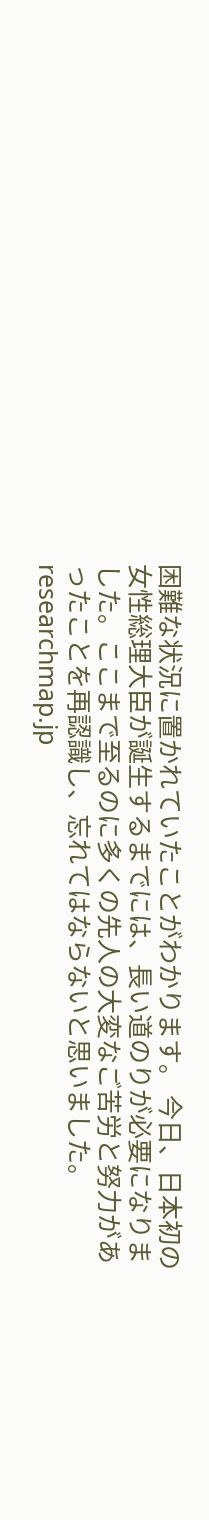困難な状況に置かれていたことがわかります。 今日、日本初の女性総理大臣が誕生するまでには、長い道のりが必要になりました。ここまで至るのに多くの先人の大変なご苦労と努力があったことを再認識し、忘れてはならないと思いました。 researchmap.jp